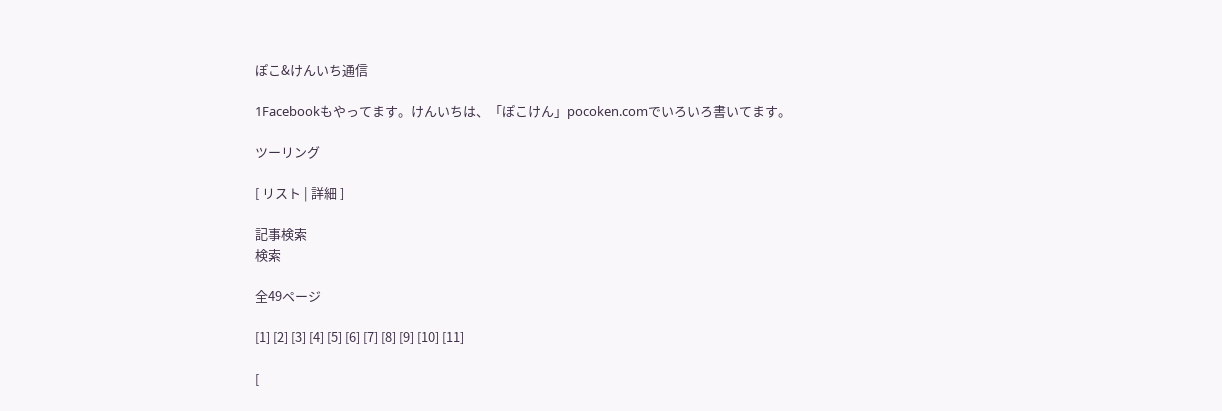ぽこ&けんいち通信

1Facebookもやってます。けんいちは、「ぽこけん」pocoken.comでいろいろ書いてます。

ツーリング

[ リスト | 詳細 ]

記事検索
検索

全49ページ

[1] [2] [3] [4] [5] [6] [7] [8] [9] [10] [11]

[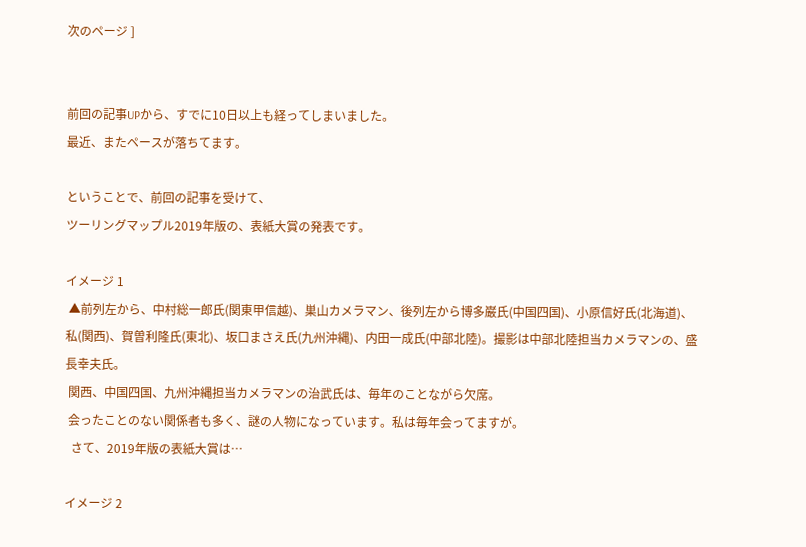次のページ ]


前回の記事UPから、すでに10日以上も経ってしまいました。
最近、またペースが落ちてます。

ということで、前回の記事を受けて、
ツーリングマップル2019年版の、表紙大賞の発表です。

イメージ 1
 ▲前列左から、中村総一郎氏(関東甲信越)、巣山カメラマン、後列左から博多巌氏(中国四国)、小原信好氏(北海道)、私(関西)、賀曽利隆氏(東北)、坂口まさえ氏(九州沖縄)、内田一成氏(中部北陸)。撮影は中部北陸担当カメラマンの、盛長幸夫氏。
 関西、中国四国、九州沖縄担当カメラマンの治武氏は、毎年のことながら欠席。
 会ったことのない関係者も多く、謎の人物になっています。私は毎年会ってますが。
  さて、2019年版の表紙大賞は…

イメージ 2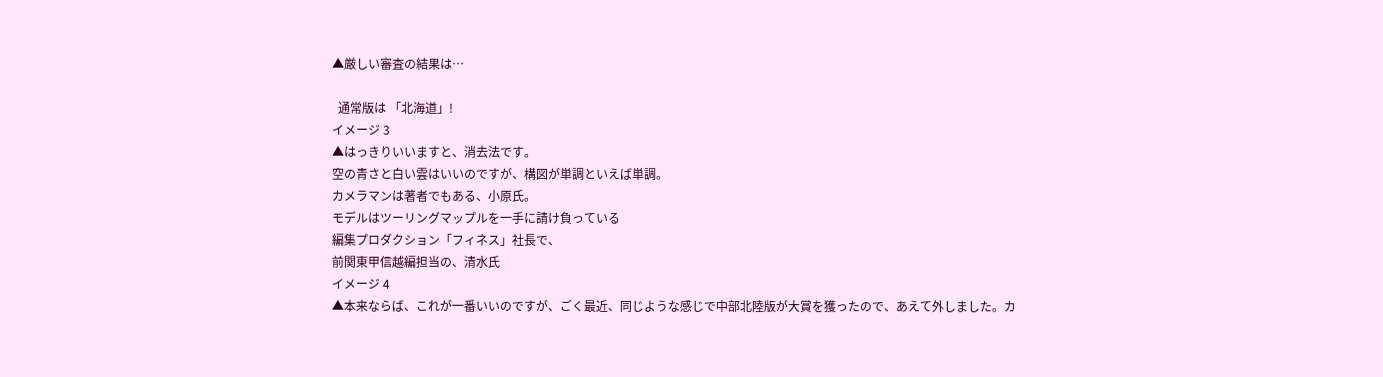▲厳しい審査の結果は…

  通常版は 「北海道」!
イメージ 3
▲はっきりいいますと、消去法です。
空の青さと白い雲はいいのですが、構図が単調といえば単調。
カメラマンは著者でもある、小原氏。
モデルはツーリングマップルを一手に請け負っている
編集プロダクション「フィネス」社長で、
前関東甲信越編担当の、清水氏
イメージ 4
▲本来ならば、これが一番いいのですが、ごく最近、同じような感じで中部北陸版が大賞を獲ったので、あえて外しました。カ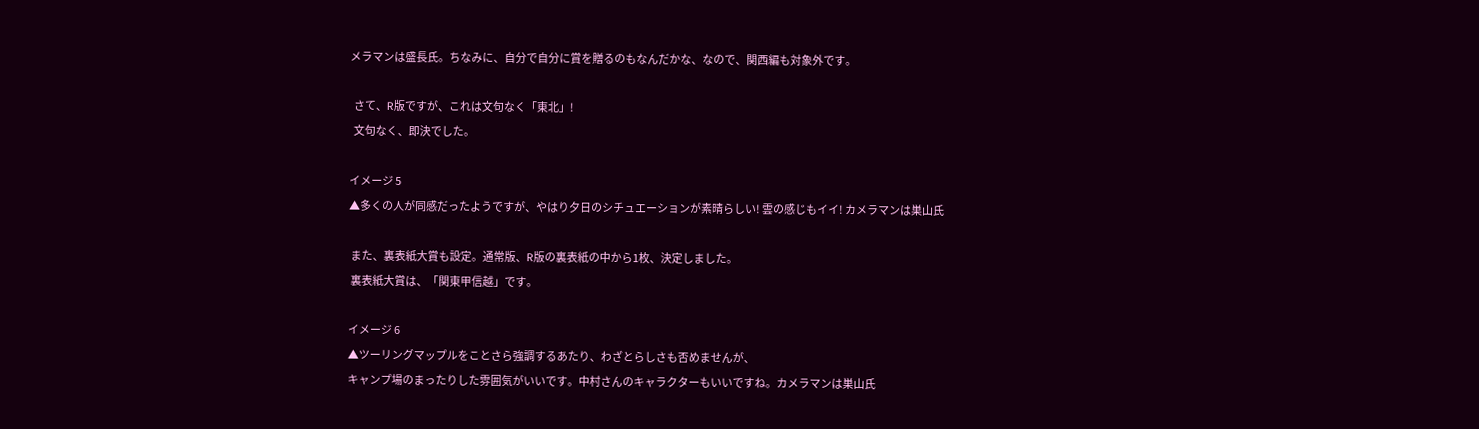メラマンは盛長氏。ちなみに、自分で自分に賞を贈るのもなんだかな、なので、関西編も対象外です。

  さて、R版ですが、これは文句なく「東北」!
  文句なく、即決でした。

イメージ 5
▲多くの人が同感だったようですが、やはり夕日のシチュエーションが素晴らしい! 雲の感じもイイ! カメラマンは巣山氏

 また、裏表紙大賞も設定。通常版、R版の裏表紙の中から1枚、決定しました。
 裏表紙大賞は、「関東甲信越」です。

イメージ 6
▲ツーリングマップルをことさら強調するあたり、わざとらしさも否めませんが、
キャンプ場のまったりした雰囲気がいいです。中村さんのキャラクターもいいですね。カメラマンは巣山氏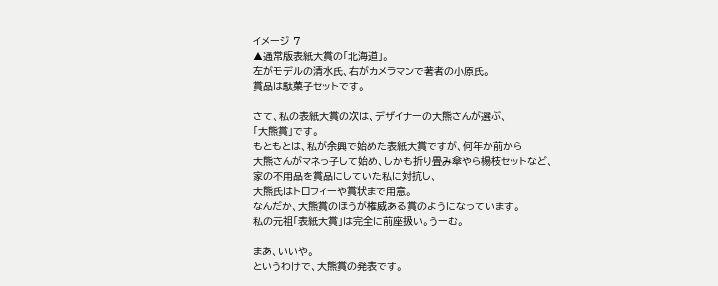イメージ 7
▲通常版表紙大賞の「北海道」。
左がモデルの清水氏、右がカメラマンで著者の小原氏。
賞品は駄菓子セットです。

さて、私の表紙大賞の次は、デザイナーの大熊さんが選ぶ、
「大熊賞」です。
もともとは、私が余興で始めた表紙大賞ですが、何年か前から
大熊さんがマネっ子して始め、しかも折り畳み傘やら楊枝セットなど、
家の不用品を賞品にしていた私に対抗し、
大熊氏はトロフィーや賞状まで用意。
なんだか、大熊賞のほうが権威ある賞のようになっています。
私の元祖「表紙大賞」は完全に前座扱い。うーむ。

まあ、いいや。
というわけで、大熊賞の発表です。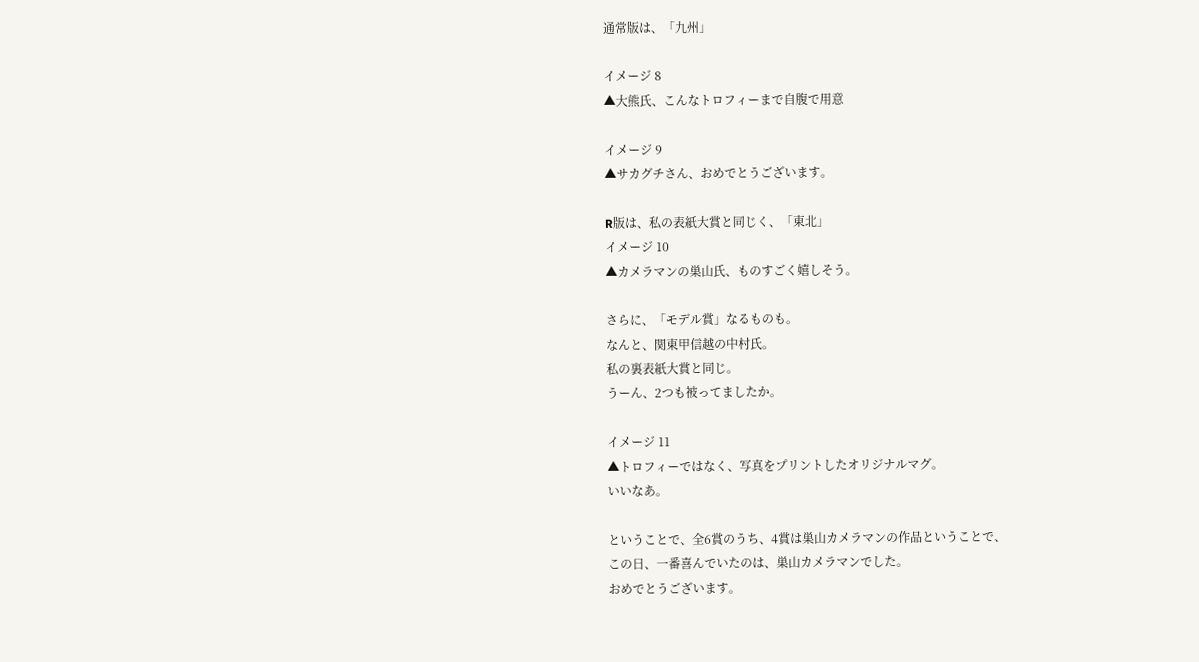通常版は、「九州」

イメージ 8
▲大熊氏、こんなトロフィーまで自腹で用意

イメージ 9
▲サカグチさん、おめでとうございます。

R版は、私の表紙大賞と同じく、「東北」
イメージ 10
▲カメラマンの巣山氏、ものすごく嬉しそう。

さらに、「モデル賞」なるものも。
なんと、関東甲信越の中村氏。
私の裏表紙大賞と同じ。
うーん、2つも被ってましたか。

イメージ 11
▲トロフィーではなく、写真をプリントしたオリジナルマグ。
いいなあ。

ということで、全6賞のうち、4賞は巣山カメラマンの作品ということで、
この日、一番喜んでいたのは、巣山カメラマンでした。
おめでとうございます。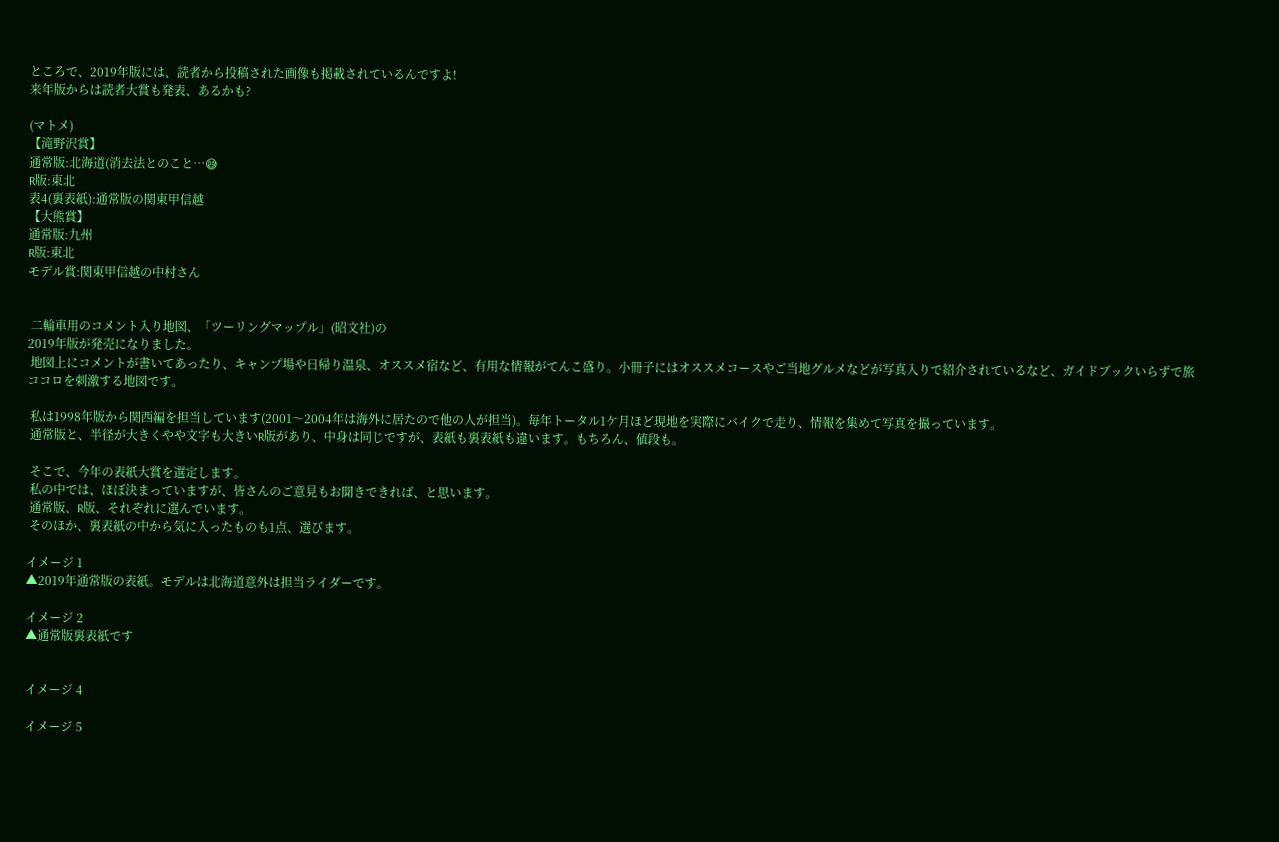ところで、2019年版には、読者から投稿された画像も掲載されているんですよ!
来年版からは読者大賞も発表、あるかも?

(マトメ)
【滝野沢賞】
通常版:北海道(消去法とのこと…😅
R版:東北
表4(裏表紙):通常版の関東甲信越
【大熊賞】
通常版:九州
R版:東北
モデル賞:関東甲信越の中村さん


 二輪車用のコメント入り地図、「ツーリングマップル」(昭文社)の
2019年版が発売になりました。
 地図上にコメントが書いてあったり、キャンプ場や日帰り温泉、オススメ宿など、有用な情報がてんこ盛り。小冊子にはオススメコースやご当地グルメなどが写真入りで紹介されているなど、ガイドブックいらずで旅ココロを刺激する地図です。

 私は1998年版から関西編を担当しています(2001〜2004年は海外に居たので他の人が担当)。毎年トータル1ケ月ほど現地を実際にバイクで走り、情報を集めて写真を撮っています。
 通常版と、半径が大きくやや文字も大きいR版があり、中身は同じですが、表紙も裏表紙も違います。もちろん、値段も。

 そこで、今年の表紙大賞を選定します。
 私の中では、ほぼ決まっていますが、皆さんのご意見もお聞きできれば、と思います。
 通常版、R版、それぞれに選んでいます。
 そのほか、裏表紙の中から気に入ったものも1点、選びます。

イメージ 1
▲2019年通常版の表紙。モデルは北海道意外は担当ライダーです。

イメージ 2
▲通常版裏表紙です


イメージ 4

イメージ 5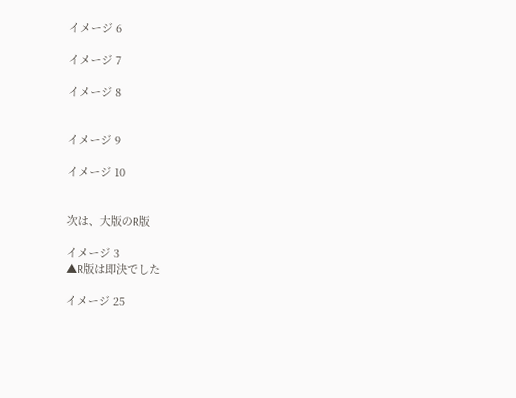イメージ 6

イメージ 7

イメージ 8


イメージ 9

イメージ 10


次は、大版のR版

イメージ 3
▲R版は即決でした

イメージ 25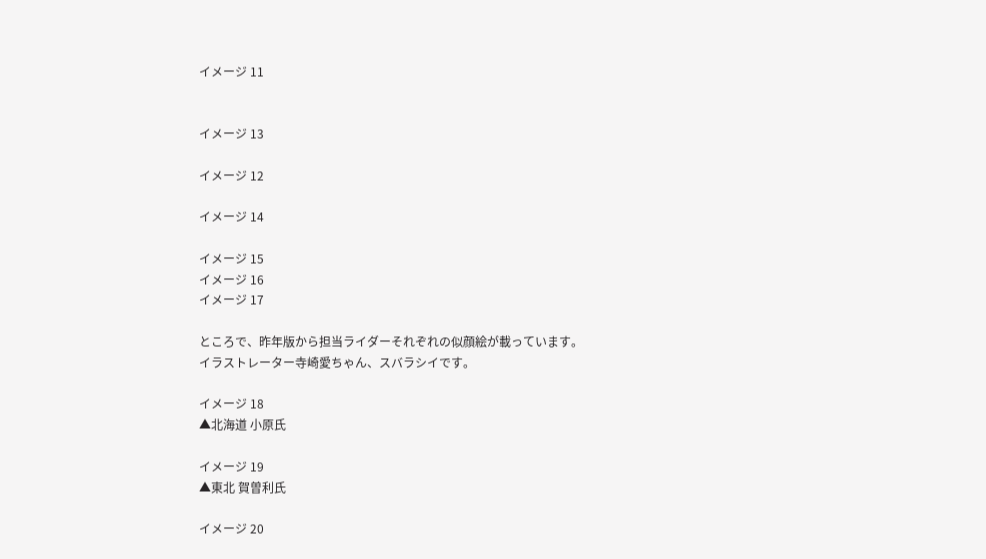イメージ 11


イメージ 13

イメージ 12

イメージ 14

イメージ 15
イメージ 16
イメージ 17

ところで、昨年版から担当ライダーそれぞれの似顔絵が載っています。
イラストレーター寺崎愛ちゃん、スバラシイです。

イメージ 18
▲北海道 小原氏

イメージ 19
▲東北 賀曽利氏

イメージ 20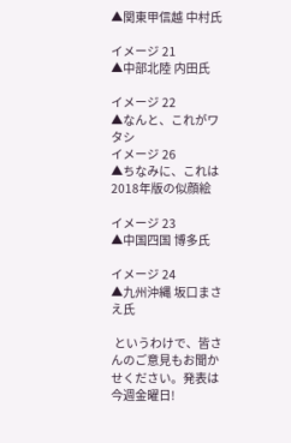▲関東甲信越 中村氏

イメージ 21
▲中部北陸 内田氏

イメージ 22
▲なんと、これがワタシ
イメージ 26
▲ちなみに、これは2018年版の似顔絵

イメージ 23
▲中国四国 博多氏

イメージ 24
▲九州沖縄 坂口まさえ氏

 というわけで、皆さんのご意見もお聞かせください。発表は今週金曜日!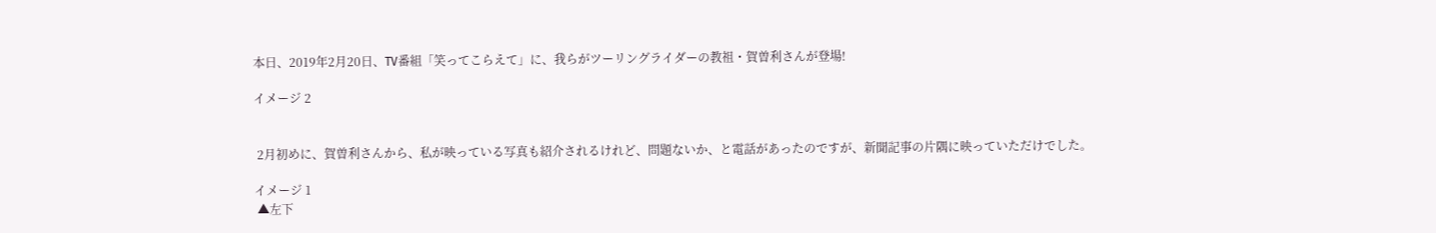本日、2019年2月20日、TV番組「笑ってこらえて」に、我らがツーリングライダーの教祖・賀曽利さんが登場!

イメージ 2


 2月初めに、賀曽利さんから、私が映っている写真も紹介されるけれど、問題ないか、と電話があったのですが、新聞記事の片隅に映っていただけでした。

イメージ 1
 ▲左下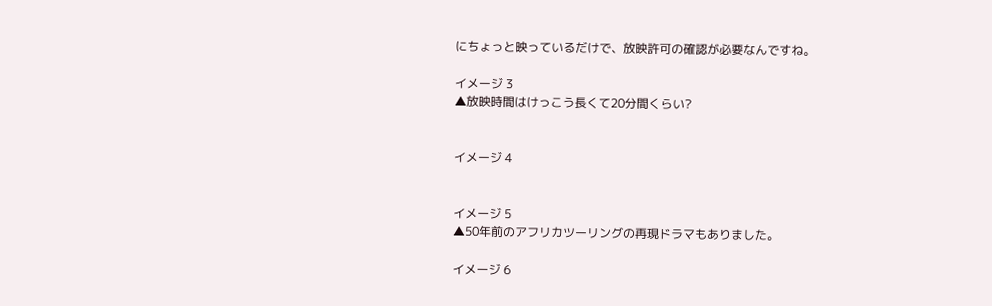にちょっと映っているだけで、放映許可の確認が必要なんですね。

イメージ 3
▲放映時間はけっこう長くて20分間くらい?


イメージ 4


イメージ 5
▲50年前のアフリカツーリングの再現ドラマもありました。

イメージ 6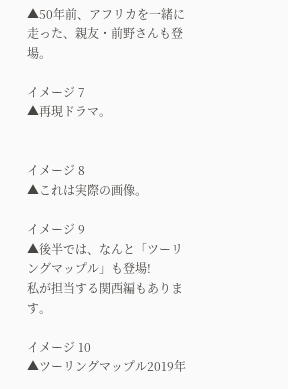▲50年前、アフリカを一緒に走った、親友・前野さんも登場。

イメージ 7
▲再現ドラマ。


イメージ 8
▲これは実際の画像。

イメージ 9
▲後半では、なんと「ツーリングマップル」も登場!
私が担当する関西編もあります。

イメージ 10
▲ツーリングマップル2019年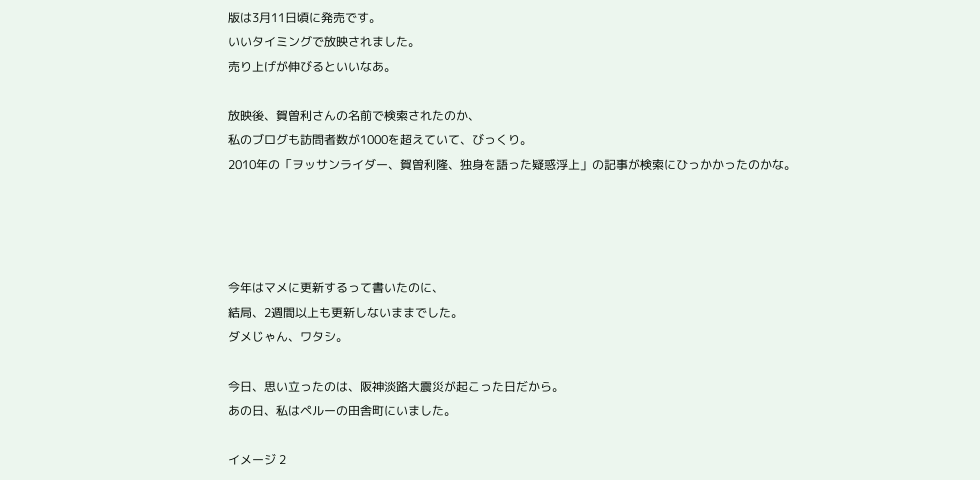版は3月11日頃に発売です。
いいタイミングで放映されました。
売り上げが伸びるといいなあ。

放映後、賀曽利さんの名前で検索されたのか、
私のブログも訪問者数が1000を超えていて、びっくり。
2010年の「ヲッサンライダー、賀曽利隆、独身を語った疑惑浮上」の記事が検索にひっかかったのかな。




今年はマメに更新するって書いたのに、
結局、2週間以上も更新しないままでした。
ダメじゃん、ワタシ。

今日、思い立ったのは、阪神淡路大震災が起こった日だから。
あの日、私はペルーの田舎町にいました。

イメージ 2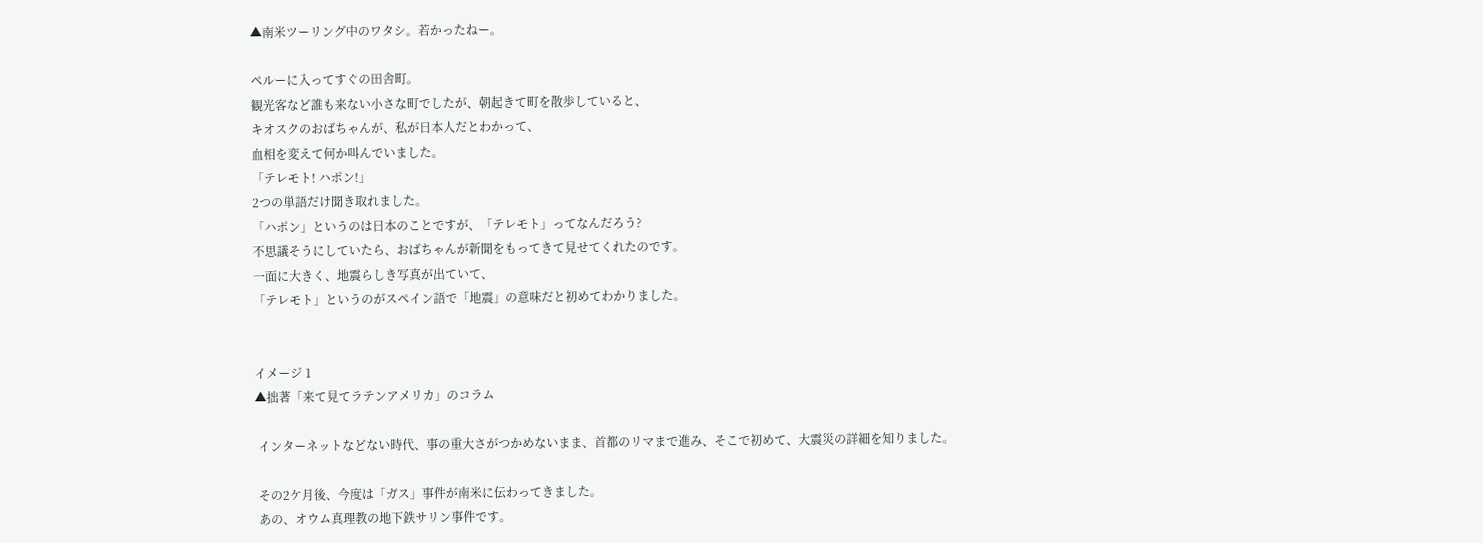▲南米ツーリング中のワタシ。若かったねー。

ペルーに入ってすぐの田舎町。
観光客など誰も来ない小さな町でしたが、朝起きて町を散歩していると、
キオスクのおばちゃんが、私が日本人だとわかって、
血相を変えて何か叫んでいました。
「テレモト! ハポン!」
2つの単語だけ聞き取れました。
「ハポン」というのは日本のことですが、「テレモト」ってなんだろう?
不思議そうにしていたら、おばちゃんが新聞をもってきて見せてくれたのです。
一面に大きく、地震らしき写真が出ていて、
「テレモト」というのがスペイン語で「地震」の意味だと初めてわかりました。


イメージ 1
▲拙著「来て見てラテンアメリカ」のコラム

 インターネットなどない時代、事の重大さがつかめないまま、首都のリマまで進み、そこで初めて、大震災の詳細を知りました。

 その2ケ月後、今度は「ガス」事件が南米に伝わってきました。
 あの、オウム真理教の地下鉄サリン事件です。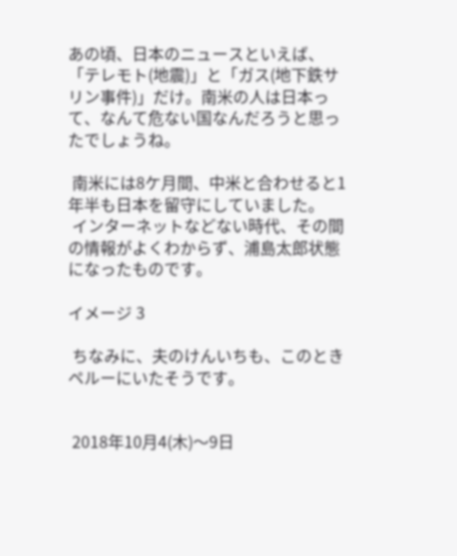あの頃、日本のニュースといえば、「テレモト(地震)」と「ガス(地下鉄サリン事件)」だけ。南米の人は日本って、なんて危ない国なんだろうと思ったでしょうね。

 南米には8ケ月間、中米と合わせると1年半も日本を留守にしていました。
 インターネットなどない時代、その間の情報がよくわからず、浦島太郎状態になったものです。

イメージ 3

 ちなみに、夫のけんいちも、このときペルーにいたそうです。


 2018年10月4(木)〜9日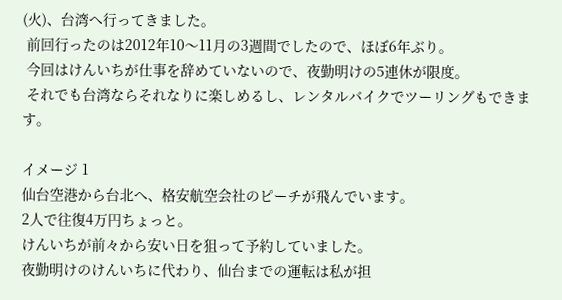(火)、台湾へ行ってきました。
 前回行ったのは2012年10〜11月の3週間でしたので、ほぼ6年ぶり。
 今回はけんいちが仕事を辞めていないので、夜勤明けの5連休が限度。
 それでも台湾ならそれなりに楽しめるし、レンタルバイクでツーリングもできます。

イメージ 1
仙台空港から台北へ、格安航空会社のピーチが飛んでいます。
2人で往復4万円ちょっと。
けんいちが前々から安い日を狙って予約していました。
夜勤明けのけんいちに代わり、仙台までの運転は私が担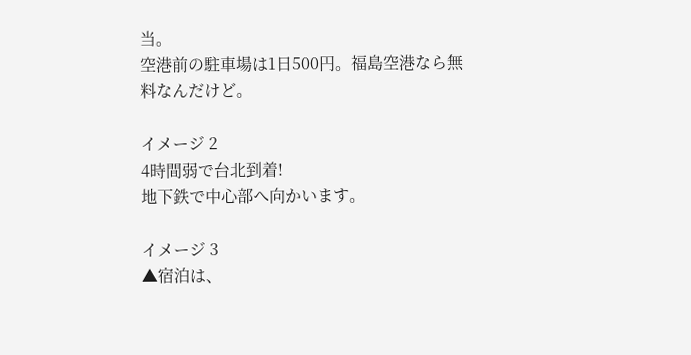当。
空港前の駐車場は1日500円。福島空港なら無料なんだけど。

イメージ 2
4時間弱で台北到着!
地下鉄で中心部へ向かいます。

イメージ 3
▲宿泊は、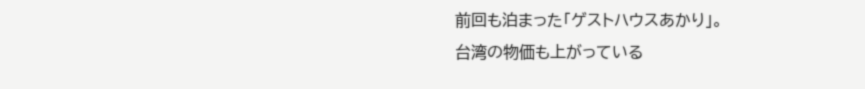前回も泊まった「ゲストハウスあかり」。
台湾の物価も上がっている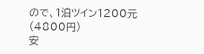ので、1泊ツイン1200元(4800円)
安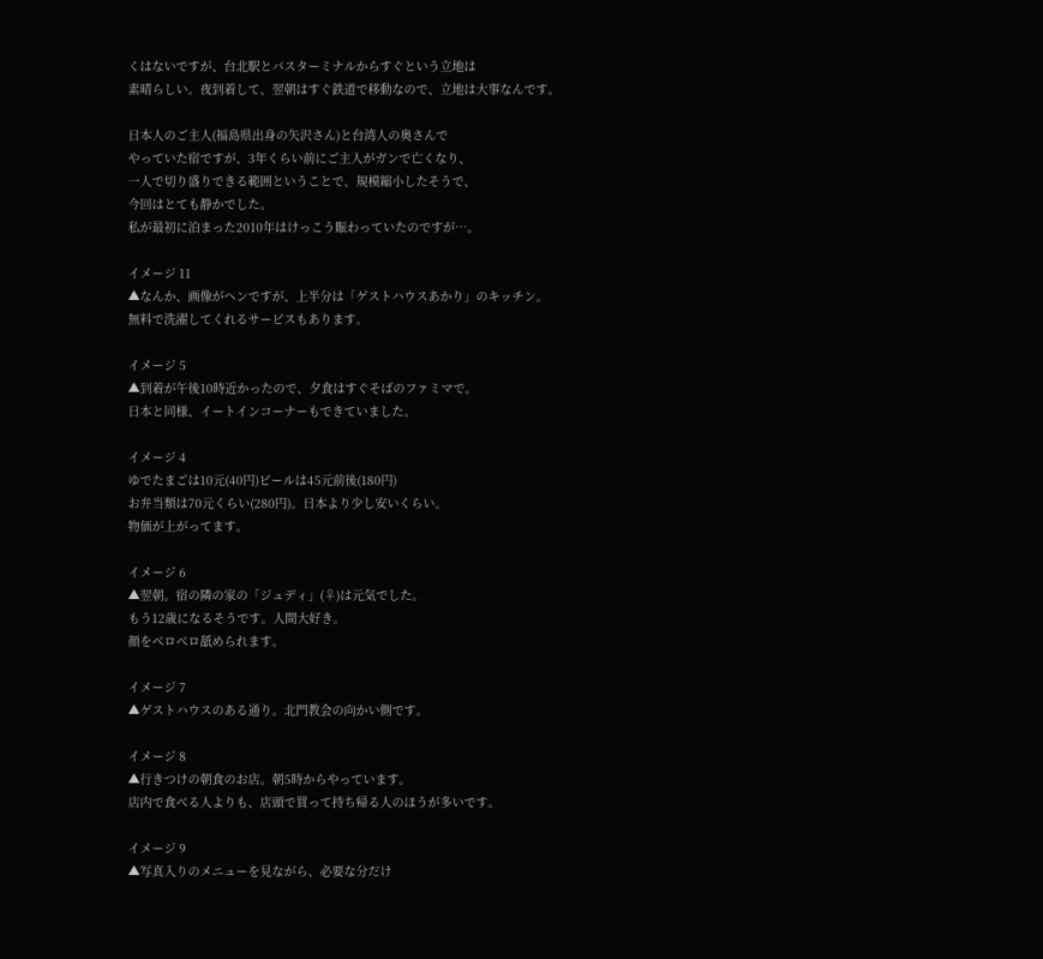くはないですが、台北駅とバスターミナルからすぐという立地は
素晴らしい。夜到着して、翌朝はすぐ鉄道で移動なので、立地は大事なんです。

日本人のご主人(福島県出身の矢沢さん)と台湾人の奥さんで
やっていた宿ですが、3年くらい前にご主人がガンで亡くなり、
一人で切り盛りできる範囲ということで、規模縮小したそうで、
今回はとても静かでした。
私が最初に泊まった2010年はけっこう賑わっていたのですが…。

イメージ 11
▲なんか、画像がヘンですが、上半分は「ゲストハウスあかり」のキッチン。
無料で洗濯してくれるサービスもあります。

イメージ 5
▲到着が午後10時近かったので、夕食はすぐそばのファミマで。
日本と同様、イートインコーナーもできていました。

イメージ 4
ゆでたまごは10元(40円)ビールは45元前後(180円)
お弁当類は70元くらい(280円)。日本より少し安いくらい。
物価が上がってます。

イメージ 6
▲翌朝。宿の隣の家の「ジュディ」(♀)は元気でした。
もう12歳になるそうです。人間大好き。
顔をベロベロ舐められます。

イメージ 7
▲ゲストハウスのある通り。北門教会の向かい側です。

イメージ 8
▲行きつけの朝食のお店。朝5時からやっています。
店内で食べる人よりも、店頭で買って持ち帰る人のほうが多いです。

イメージ 9
▲写真入りのメニューを見ながら、必要な分だけ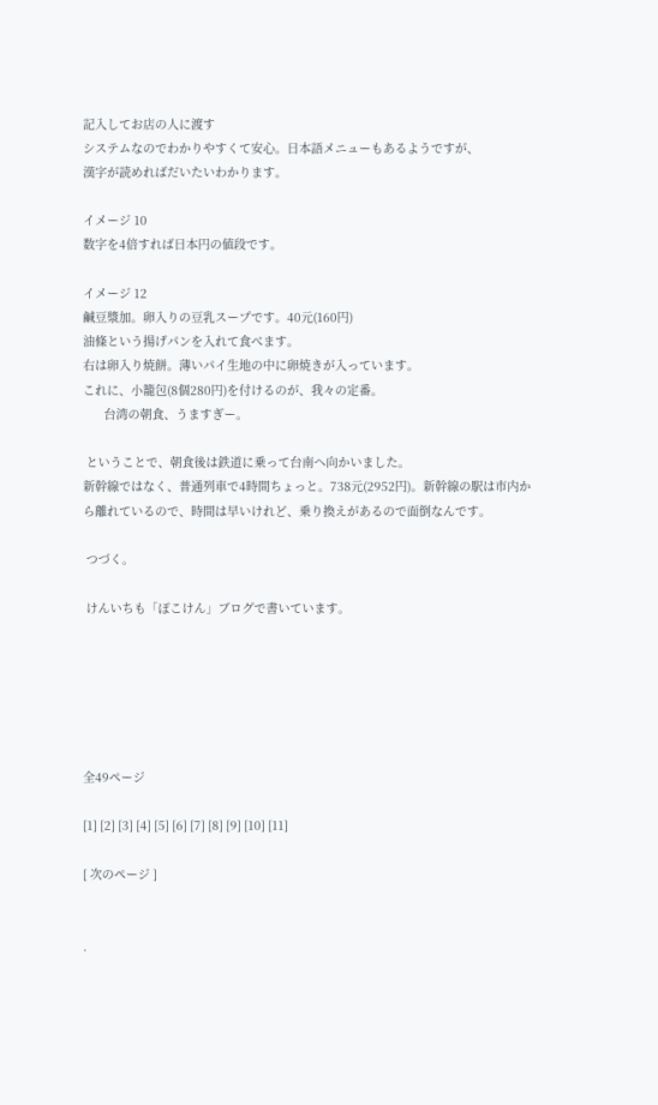記入してお店の人に渡す
システムなのでわかりやすくて安心。日本語メニューもあるようですが、
漢字が読めればだいたいわかります。

イメージ 10
数字を4倍すれば日本円の値段です。

イメージ 12
鹹豆漿加。卵入りの豆乳スープです。40元(160円)
油條という揚げパンを入れて食べます。
右は卵入り焼餅。薄いパイ生地の中に卵焼きが入っています。
これに、小籠包(8個280円)を付けるのが、我々の定番。
       台湾の朝食、うますぎー。

 ということで、朝食後は鉄道に乗って台南へ向かいました。
新幹線ではなく、普通列車で4時間ちょっと。738元(2952円)。新幹線の駅は市内から離れているので、時間は早いけれど、乗り換えがあるので面倒なんです。

 つづく。

 けんいちも「ぽこけん」ブログで書いています。






全49ページ

[1] [2] [3] [4] [5] [6] [7] [8] [9] [10] [11]

[ 次のページ ]


.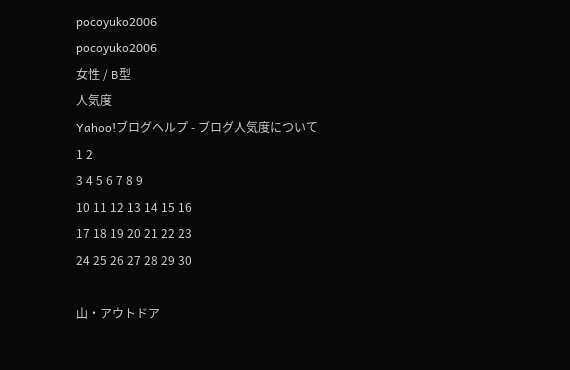pocoyuko2006
pocoyuko2006
女性 / B型
人気度
Yahoo!ブログヘルプ - ブログ人気度について
1 2
3 4 5 6 7 8 9
10 11 12 13 14 15 16
17 18 19 20 21 22 23
24 25 26 27 28 29 30

山・アウトドア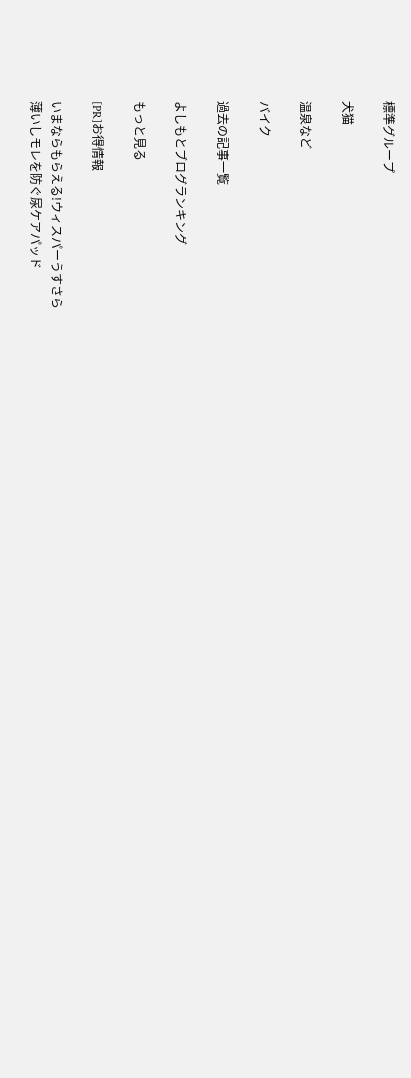標準グループ

犬猫

温泉など

バイク

過去の記事一覧

よしもとブログランキング

もっと見る

[PR]お得情報

いまならもらえる!ウィスパーうすさら
薄いしモレを防ぐ尿ケアパッド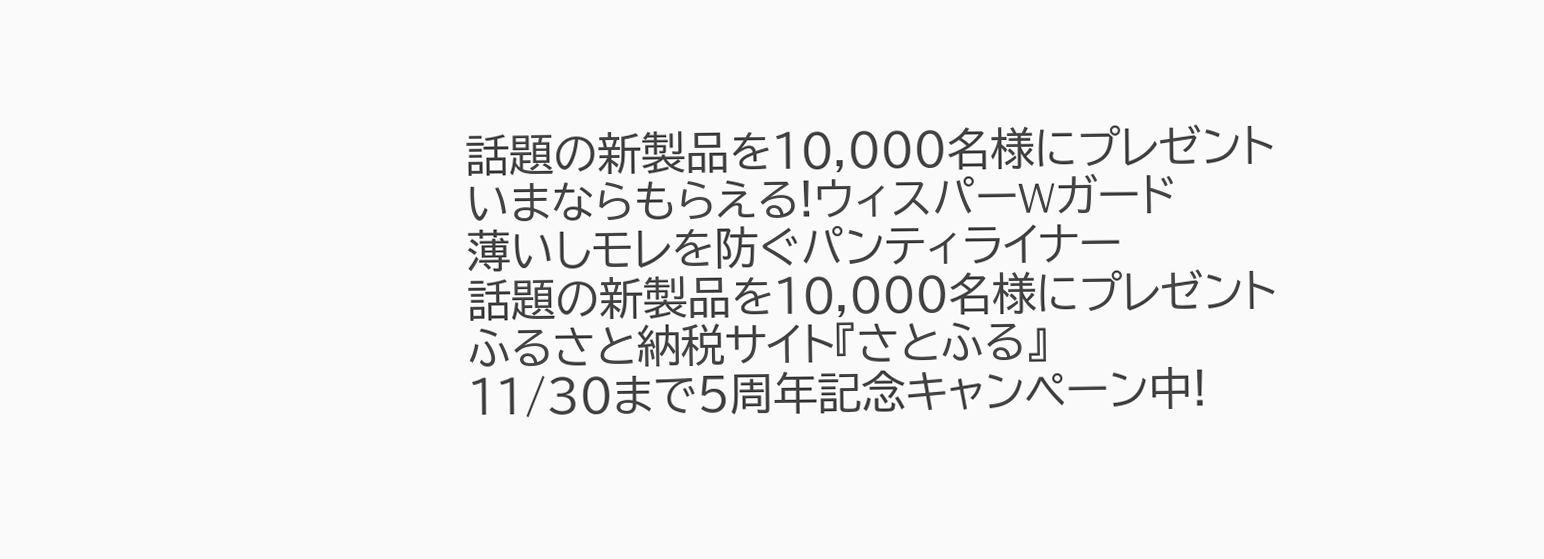話題の新製品を10,000名様にプレゼント
いまならもらえる!ウィスパーWガード
薄いしモレを防ぐパンティライナー
話題の新製品を10,000名様にプレゼント
ふるさと納税サイト『さとふる』
11/30まで5周年記念キャンペーン中!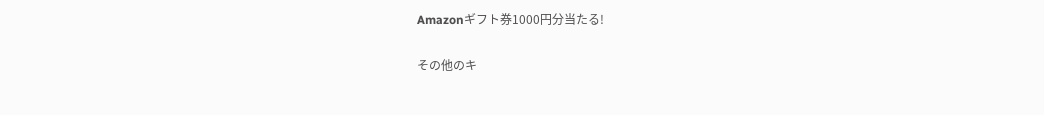Amazonギフト券1000円分当たる!

その他のキ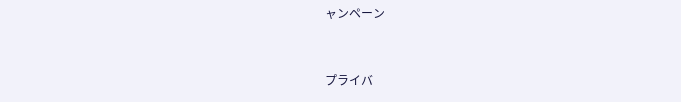ャンペーン


プライバ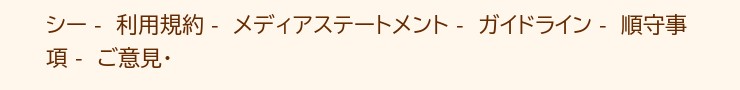シー -  利用規約 -  メディアステートメント -  ガイドライン -  順守事項 -  ご意見・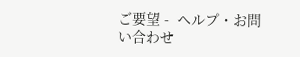ご要望 -  ヘルプ・お問い合わせ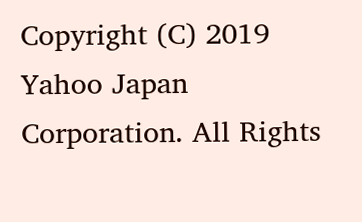Copyright (C) 2019 Yahoo Japan Corporation. All Rights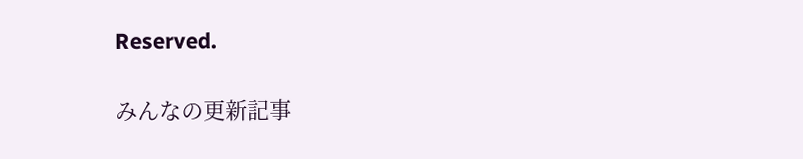Reserved.

みんなの更新記事